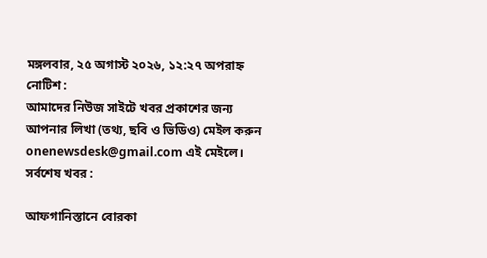মঙ্গলবার, ২৫ অগাস্ট ২০২৬, ১২:২৭ অপরাহ্ন
নোটিশ :
আমাদের নিউজ সাইটে খবর প্রকাশের জন্য আপনার লিখা (তথ্য, ছবি ও ভিডিও) মেইল করুন onenewsdesk@gmail.com এই মেইলে।
সর্বশেষ খবর :

আফগানিস্তানে বোরকা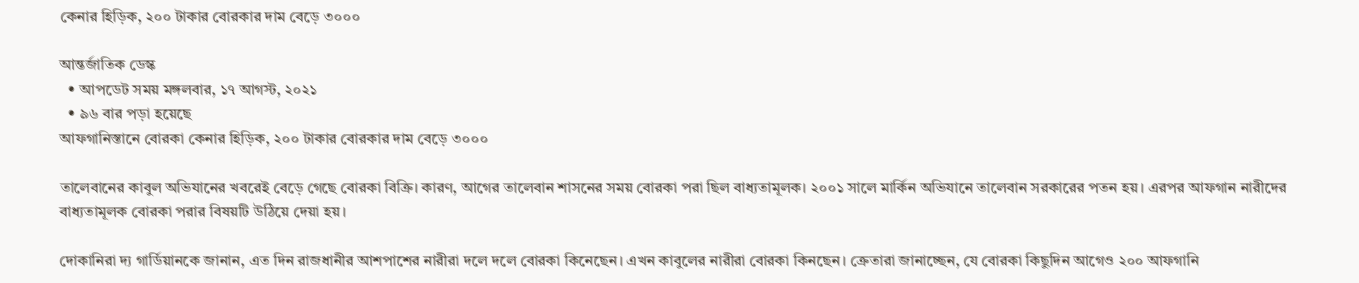কেনার হিড়িক, ২০০ টাকার বোরকার দাম বেড়ে ৩০০০

আন্তর্জাতিক ডেস্ক
  • আপডেট সময় মঙ্গলবার, ১৭ আগস্ট, ২০২১
  • ৯৬ বার পড়া হয়েছে
আফগানিস্তানে বোরকা কেনার হিড়িক, ২০০ টাকার বোরকার দাম বেড়ে ৩০০০

তালেবানের কাবুল অভিযানের খবরেই বেড়ে গেছে বোরকা বিক্রি। কারণ, আগের তালেবান শাসনের সময় বোরকা পরা ছিল বাধ্যতামূলক। ২০০১ সালে মার্কিন অভিযানে তালেবান সরকারের পতন হয়। এরপর আফগান নারীদের বাধ্যতামূলক বোরকা পরার বিষয়টি উঠিয়ে দেয়া হয়।

দোকানিরা দ্য গার্ডিয়ানকে জানান, এত দিন রাজধানীর আশপাশের নারীরা দলে দলে বোরকা কিনেছেন। এখন কাবুলের নারীরা বোরকা কিনছেন। ক্রেতারা জানাচ্ছেন, যে বোরকা কিছুদিন আগেও ২০০ আফগানি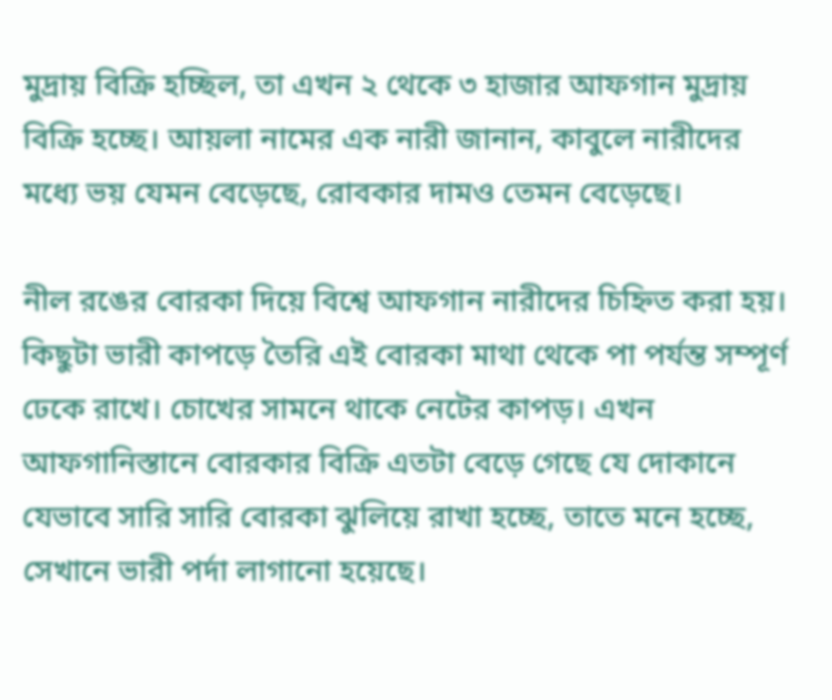মুদ্রায় বিক্রি হচ্ছিল, তা এখন ২ থেকে ৩ হাজার আফগান মুদ্রায় বিক্রি হচ্ছে। আয়লা নামের এক নারী জানান, কাবুলে নারীদের মধ্যে ভয় যেমন বেড়েছে, রোবকার দামও তেমন বেড়েছে।

নীল রঙের বোরকা দিয়ে বিশ্বে আফগান নারীদের চিহ্নিত করা হয়। কিছুটা ভারী কাপড়ে তৈরি এই বোরকা মাথা থেকে পা পর্যন্ত সম্পূর্ণ ঢেকে রাখে। চোখের সামনে থাকে নেটের কাপড়। এখন আফগানিস্তানে বোরকার বিক্রি এতটা বেড়ে গেছে যে দোকানে যেভাবে সারি সারি বোরকা ঝুলিয়ে রাখা হচ্ছে, তাতে মনে হচ্ছে, সেখানে ভারী পর্দা লাগানো হয়েছে।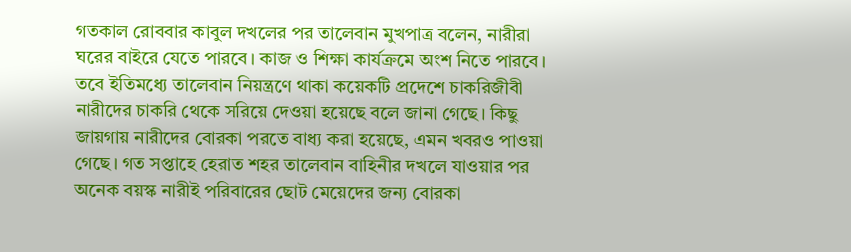গতকাল রোববার কাবুল দখলের পর তালেবান মুখপাত্র বলেন, নারীরা ঘরের বাইরে যেতে পারবে। কাজ ও শিক্ষা কার্যক্রমে অংশ নিতে পারবে। তবে ইতিমধ্যে তালেবান নিয়ন্ত্রণে থাকা কয়েকটি প্রদেশে চাকরিজীবী নারীদের চাকরি থেকে সরিয়ে দেওয়া হয়েছে বলে জানা গেছে। কিছু জায়গায় নারীদের বোরকা পরতে বাধ্য করা হয়েছে, এমন খবরও পাওয়া গেছে। গত সপ্তাহে হেরাত শহর তালেবান বাহিনীর দখলে যাওয়ার পর অনেক বয়স্ক নারীই পরিবারের ছোট মেয়েদের জন্য বোরকা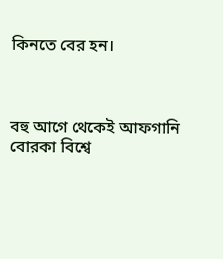কিনতে বের হন।



বহু আগে থেকেই আফগানি বোরকা বিশ্বে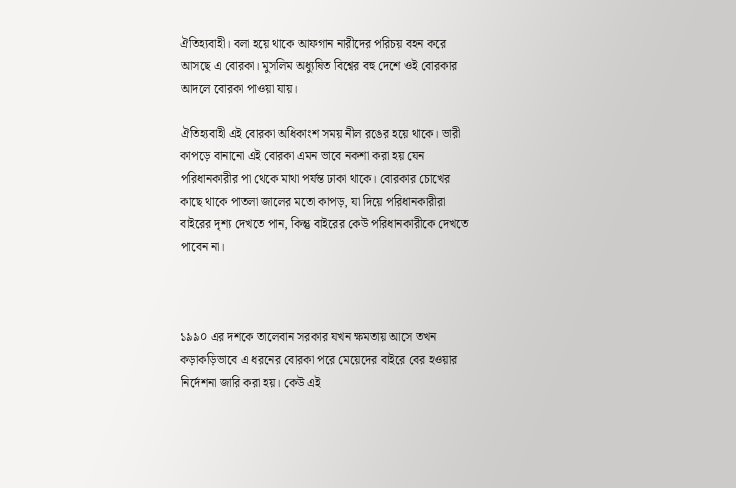ঐতিহ্যবাহী। বলা হয়ে থাকে আফগান নারীদের পরিচয় বহন করে আসছে এ বোরকা। মুসলিম অধ্যুষিত বিশ্বের বহু দেশে ওই বোরকার আদলে ‍বোরকা পাওয়া যায়।

ঐতিহ্যবাহী এই বোরকা অধিকাংশ সময় নীল রঙের হয়ে থাকে। ভারী কাপড়ে বানানো এই বোরকা এমন ভাবে নকশা করা হয় যেন পরিধানকারীর পা থেকে মাথা পর্যন্ত ঢাকা থাকে। বোরকার চোখের কাছে থাকে পাতলা জালের মতো কাপড়, যা দিয়ে পরিধানকারীরা বাইরের দৃশ্য দেখতে পান, কিন্তু বাইরের কেউ পরিধানকারীকে দেখতে পাবেন না।



১৯৯০ এর দশকে তালেবান সরকার যখন ক্ষমতায় আসে তখন কড়াকড়িভাবে এ ধরনের বোরকা পরে মেয়েদের বাইরে বের হওয়ার নির্দেশনা জারি করা হয়। কেউ এই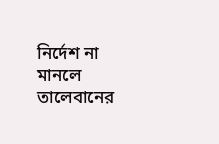নির্দেশ না মানলে তালেবানের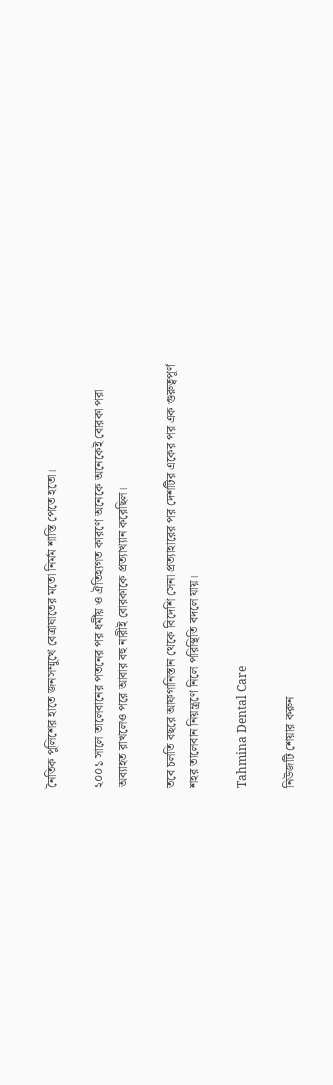নৈতিক পুলিশের হাতে জনসম্মুখে বেত্রাঘাতের মতো নির্মম শাস্তি পেতে হতো।

২০০১ সালে তালেবানের পতনের পর ধর্মীয় ও ঐতিহ্যগত কারণে অনেকে অনেকেই বোরকা পরা অব্যাহত রাখলেও পরে আবার বহু নারীই বোরকাকে প্রত্যাখ্যান করেছিল।

তবে চলতি বছরে আফগানিস্তান থেকে বিদেশি সেনা প্রত্যাহারের পর দেশটির একের পর এক গুরুত্বপূর্ণ শহর তালেবান নিয়ন্ত্রণে নিলে পরিস্থিতি বদলে যায়।

Tahmina Dental Care

নিউজটি শেয়ার করুন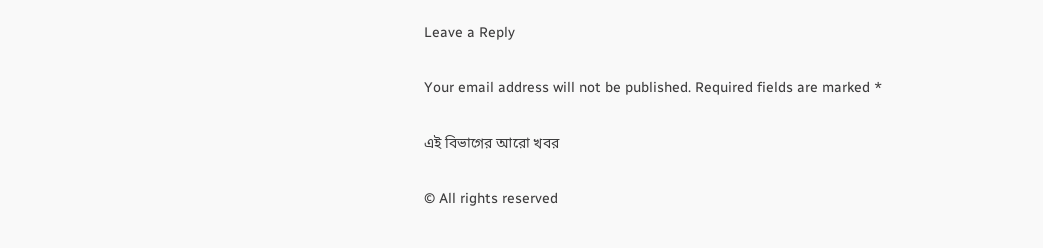Leave a Reply

Your email address will not be published. Required fields are marked *

এই বিভাগের আরো খবর

© All rights reserved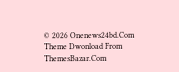© 2026 Onenews24bd.Com
Theme Dwonload From ThemesBazar.Com